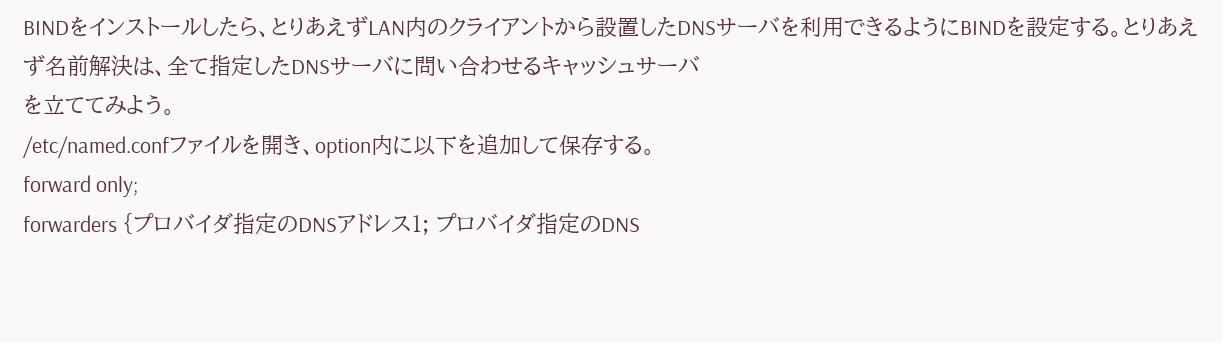BINDをインストールしたら、とりあえずLAN内のクライアントから設置したDNSサーバを利用できるようにBINDを設定する。とりあえず名前解決は、全て指定したDNSサーバに問い合わせるキャッシュサーバ
を立ててみよう。
/etc/named.confファイルを開き、option内に以下を追加して保存する。
forward only;
forwarders {プロバイダ指定のDNSアドレス1; プロバイダ指定のDNS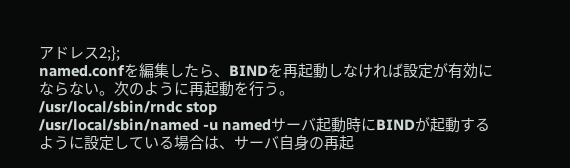アドレス2;};
named.confを編集したら、BINDを再起動しなければ設定が有効にならない。次のように再起動を行う。
/usr/local/sbin/rndc stop
/usr/local/sbin/named -u namedサーバ起動時にBINDが起動するように設定している場合は、サーバ自身の再起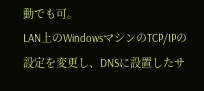動でも可。
LAN上のWindowsマシンのTCP/IPの設定を変更し、DNSに設置したサ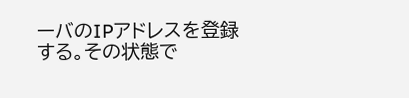ーバのIPアドレスを登録する。その状態で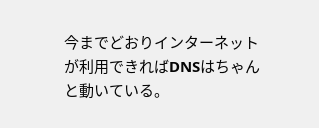今までどおりインターネットが利用できればDNSはちゃんと動いている。